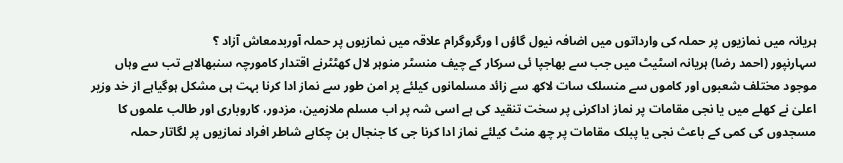ہریانہ میں نمازیوں پر حملہ کی وارداتوں میں اضافہ نیول گاؤں ا ورگروگرام علاقہ میں نمازیوں پر حملہ آوربدمعاش آزاد ؟
سہارنپور (احمد رضا) ہریانہ اسٹیٹ میں جب سے بھاجپا ئی سرکار کے چیف منسٹر منوہر لال کھٹٹرنے اقتدار کامورچہ سنبھالاہے تب سے وہاں موجود مختلف شعبوں اور کاموں سے منسلک سات لاکھ سے زائد مسلمانوں کیلئے پر امن طور سے نماز ادا کرنا بہت ہی مشکل ہوگیاہے از خد وزیر اعلیٰ نے کھلے میں یا نجی مقامات پر نماز اداکرنی پر سخت تنقید کی ہے اسی شہ پر اب مسلم ملازمین، مزدور، کاروباری اور طالب علموں کا مسجدوں کی کمی کے باعث نجی یا پبلک مقامات پر چھ منٹ کیلئے نماز ادا کرنا جی کا جنجال بن چکاہے شاطر افراد نمازیوں پر لگاتار حملہ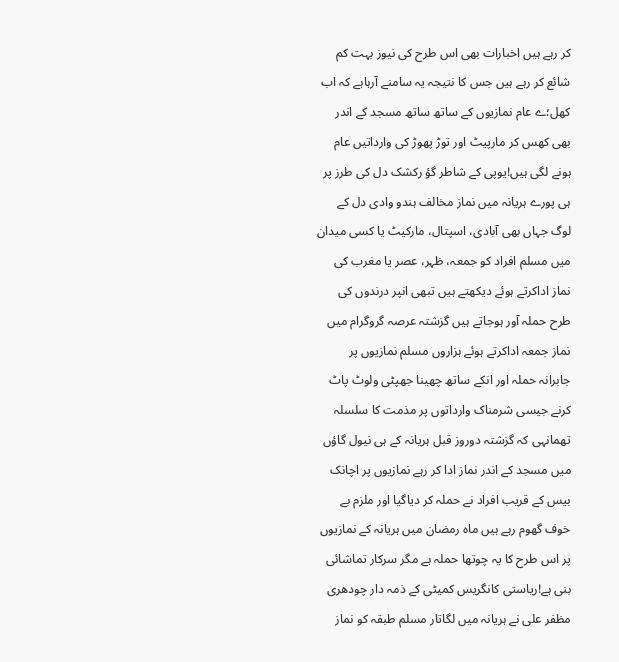کر رہے ہیں اخبارات بھی اس طرح کی نیوز بہت کم شائع کر رہے ہیں جس کا نتیجہ یہ سامنے آرہاہے کہ اب کھل؛ے عام نمازیوں کے ساتھ ساتھ مسجد کے اندر بھی کھس کر مارپیٹ اور توڑ پھوڑ کی وارداتیں عام ہونے لگی ہیں!یوپی کے شاطر گؤ رکشک دل کی طرز پر ہی پورے ہریانہ میں نماز مخالف ہندو وادی دل کے لوگ جہاں بھی آبادی، اسپتال، مارکیٹ یا کسی میدان میں مسلم افراد کو جمعہ، ظہر، عصر یا مغرب کی نماز اداکرتے ہوئے دیکھتے ہیں تبھی انپر درندوں کی طرح حملہ آور ہوجاتے ہیں گزشتہ عرصہ گروگرام میں نماز جمعہ اداکرتے ہوئے ہزاروں مسلم نمازیوں پر جابرانہ حملہ اور انکے ساتھ چھینا جھپٹی ولوٹ پاٹ کرنے جیسی شرمناک وارداتوں پر مذمت کا سلسلہ تھمانہی کہ گزشتہ دوروز قبل ہریانہ کے ہی نیول گاؤں میں مسجد کے اندر نماز ادا کر رہے نمازیوں پر اچانک بیس کے قریب افراد نے حملہ کر دیاگیا اور ملزم بے خوف گھوم رہے ہیں ماہ رمضان میں ہریانہ کے نمازیوں پر اس طرح کا یہ چوتھا حملہ ہے مگر سرکار تماشائی بنی ہے!ریاستی کانگریس کمیٹی کے ذمہ دار چودھری مظفر علی نے ہریانہ میں لگاتار مسلم طبقہ کو نماز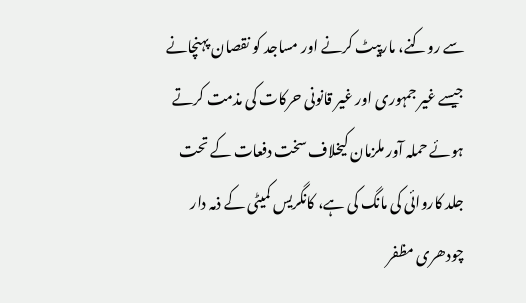سے روکنے، مارپیٹ کرنے اور مساجد کو نقصان پہنچانے جیسے غیر جمہوری اور غیر قانونی حرکات کی مذمت کرتے ہوئے حملہ آور ملزمان کیخلاف سخت دفعات کے تحت جلد کاروائی کی مانگ کی ہے، کانگریس کمیٹی کے ذمہ دار چودھری مظفر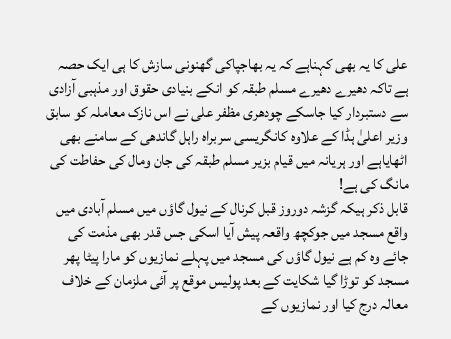علی کا یہ بھی کہناہے کہ یہ بھاجپاکی گھنونی سازش کا ہی ایک حصہ ہے تاکہ دھیرے دھیرے مسلم طبقہ کو انکے بنیادی حقوق اور مذہبی آزادی سے دستبردار کیا جاسکے چودھری مظفر علی نے اس نازک معاملہ کو سابق وزیر اعلیٰ ہڈا کے علاوہ کانگریسی سربراہ راہل گاندھی کے سامنے بھی اٹھایاہے اور ہریانہ میں قیام بزیر مسلم طبقہ کی جان ومال کی حفاطت کی مانگ کی ہے!
قابل ذکر ہیکہ گزشہ دوروز قبل کرنال کے نیول گاؤں میں مسلم آبادی میں واقع مسجد میں جوکچھ واقعہ پیش آیا اسکی جس قدر بھی مذمت کی جائے وہ کم ہے نیول گاؤں کی مسجد میں پہلے نمازیوں کو مارا پیٹا پھر مسجد کو توڑا گیا شکایت کے بعد پولیس موقع پر آئی ملزمان کے خلاف معالہ درج کیا اور نمازیوں کے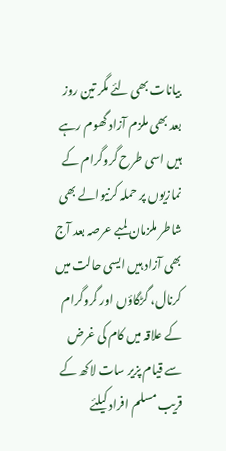بیانات بھی لئے مگر تین روز بعد بھی ملزم آزاد گھوم رہے ہیں اسی طرح گروگرام کے نمازیوں پر حملہ کرنیوالے بھی شاطر ملزمان لمبے عرصہ بعد آج بھی آزاد ہیں ایسی حالت میں کرنال، گڑگاؤں اور گروگرام کے علاقہ میں کام کی غرض سے قیام پزیر سات لاکھ کے قریب مسلم افراد کیلئے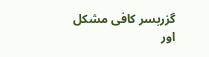گزربسر کافی مشکل اور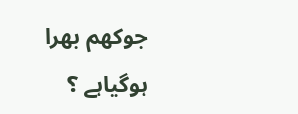جوکھم بھرا ہوگیاہے ؟